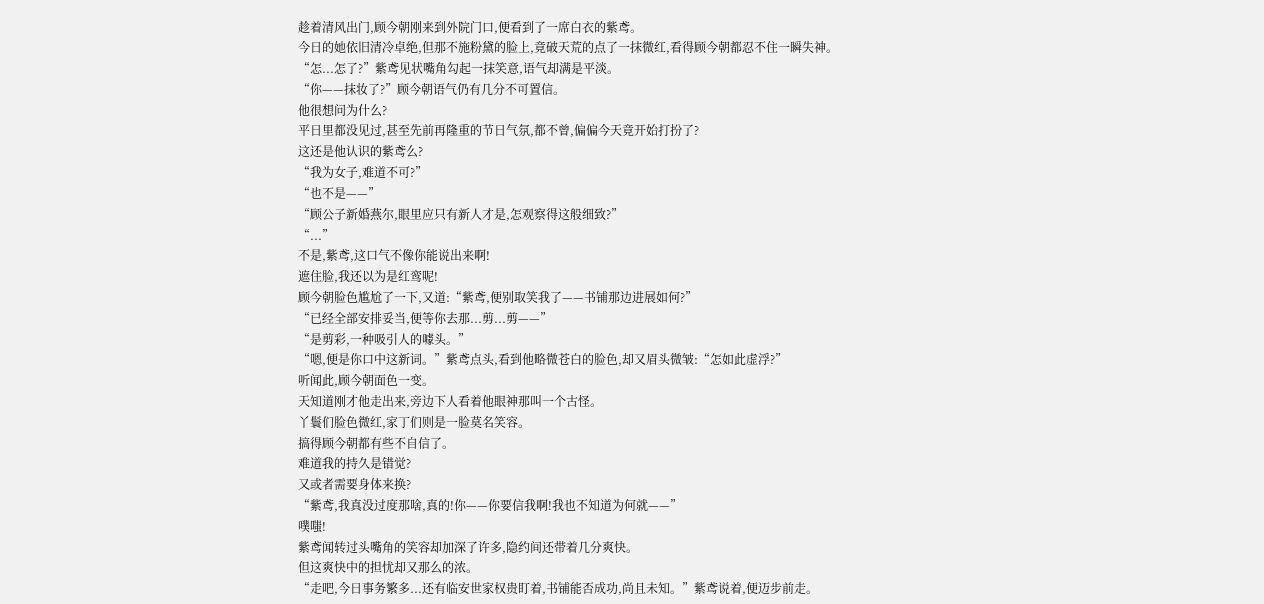趁着清风出门,顾今朝刚来到外院门口,便看到了一席白衣的紫鸢。
今日的她依旧清冷卓绝,但那不施粉黛的脸上,竟破天荒的点了一抹微红,看得顾今朝都忍不住一瞬失神。
“怎...怎了?”紫鸢见状嘴角勾起一抹笑意,语气却满是平淡。
“你——抹妆了?”顾今朝语气仍有几分不可置信。
他很想问为什么?
平日里都没见过,甚至先前再隆重的节日气氛,都不曾,偏偏今天竟开始打扮了?
这还是他认识的紫鸢么?
“我为女子,难道不可?”
“也不是——”
“顾公子新婚燕尔,眼里应只有新人才是,怎观察得这般细致?”
“...”
不是,紫鸢,这口气不像你能说出来啊!
遮住脸,我还以为是红鸾呢!
顾今朝脸色尴尬了一下,又道:“紫鸢,便别取笑我了——书铺那边进展如何?”
“已经全部安排妥当,便等你去那...剪...剪——”
“是剪彩,一种吸引人的噱头。”
“嗯,便是你口中这新词。”紫鸢点头,看到他略微苍白的脸色,却又眉头微皱:“怎如此虚浮?”
听闻此,顾今朝面色一变。
天知道刚才他走出来,旁边下人看着他眼神那叫一个古怪。
丫鬟们脸色微红,家丁们则是一脸莫名笑容。
搞得顾今朝都有些不自信了。
难道我的持久是错觉?
又或者需要身体来换?
“紫鸢,我真没过度那啥,真的!你——你要信我啊!我也不知道为何就——”
噗嗤!
紫鸢闻转过头嘴角的笑容却加深了许多,隐约间还带着几分爽快。
但这爽快中的担忧却又那么的浓。
“走吧,今日事务繁多...还有临安世家权贵盯着,书铺能否成功,尚且未知。”紫鸢说着,便迈步前走。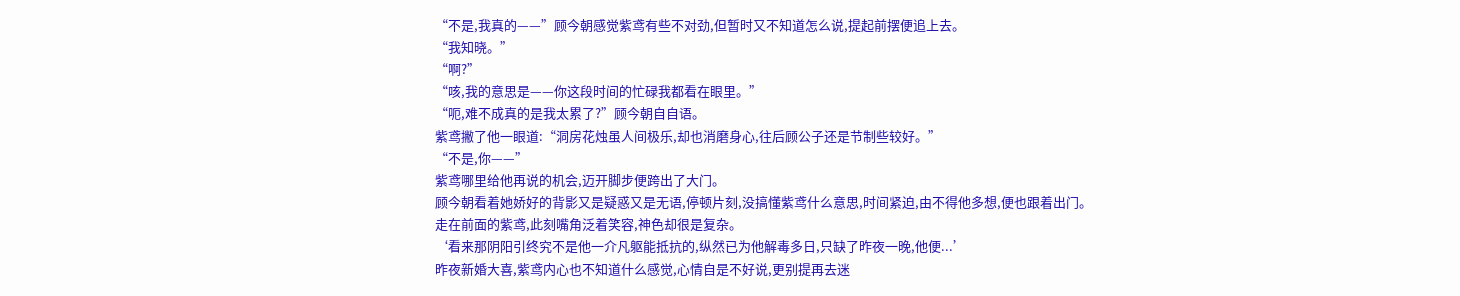“不是,我真的——”顾今朝感觉紫鸢有些不对劲,但暂时又不知道怎么说,提起前摆便追上去。
“我知晓。”
“啊?”
“咳,我的意思是——你这段时间的忙碌我都看在眼里。”
“呃,难不成真的是我太累了?”顾今朝自自语。
紫鸢撇了他一眼道:“洞房花烛虽人间极乐,却也消磨身心,往后顾公子还是节制些较好。”
“不是,你——”
紫鸢哪里给他再说的机会,迈开脚步便跨出了大门。
顾今朝看着她娇好的背影又是疑惑又是无语,停顿片刻,没搞懂紫鸢什么意思,时间紧迫,由不得他多想,便也跟着出门。
走在前面的紫鸢,此刻嘴角泛着笑容,神色却很是复杂。
‘看来那阴阳引终究不是他一介凡躯能抵抗的,纵然已为他解毒多日,只缺了昨夜一晚,他便...’
昨夜新婚大喜,紫鸢内心也不知道什么感觉,心情自是不好说,更别提再去迷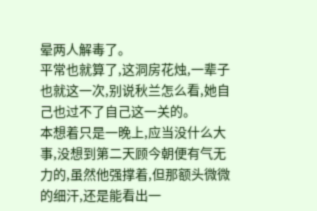晕两人解毒了。
平常也就算了,这洞房花烛,一辈子也就这一次,别说秋兰怎么看,她自己也过不了自己这一关的。
本想着只是一晚上,应当没什么大事,没想到第二天顾今朝便有气无力的,虽然他强撑着,但那额头微微的细汗,还是能看出一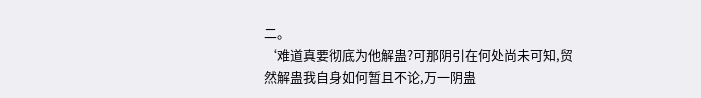二。
‘难道真要彻底为他解蛊?可那阴引在何处尚未可知,贸然解蛊我自身如何暂且不论,万一阴蛊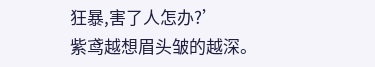狂暴,害了人怎办?’
紫鸢越想眉头皱的越深。